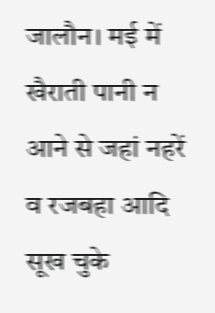जालौन। मई में खैराती पानी न आने से जहां नहरें व रजबहा आदि सूख चुके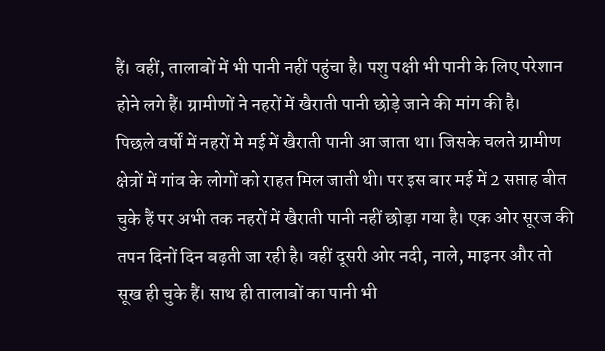हैं। वहीं, तालाबों में भी पानी नहीं पहुंचा है। पशु पक्षी भी पानी के लिए परेशान होने लगे हैं। ग्रामीणों ने नहरों में खैराती पानी छोड़े जाने की मांग की है।
पिछले वर्षों में नहरों मे मई में खैराती पानी आ जाता था। जिसके चलते ग्रामीण क्षेत्रों में गांव के लोगों को राहत मिल जाती थी। पर इस बार मई में 2 सप्ताह बीत चुके हैं पर अभी तक नहरों में खैराती पानी नहीं छोड़ा गया है। एक ओर सूरज की तपन दिनों दिन बढ़ती जा रही है। वहीं दूसरी ओर नदी, नाले, माइनर और तो सूख ही चुके हैं। साथ ही तालाबों का पानी भी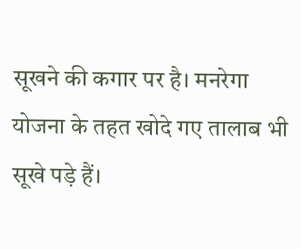सूखने की कगार पर है। मनरेगा योजना के तहत खोदे गए तालाब भी सूखे पड़े हैं।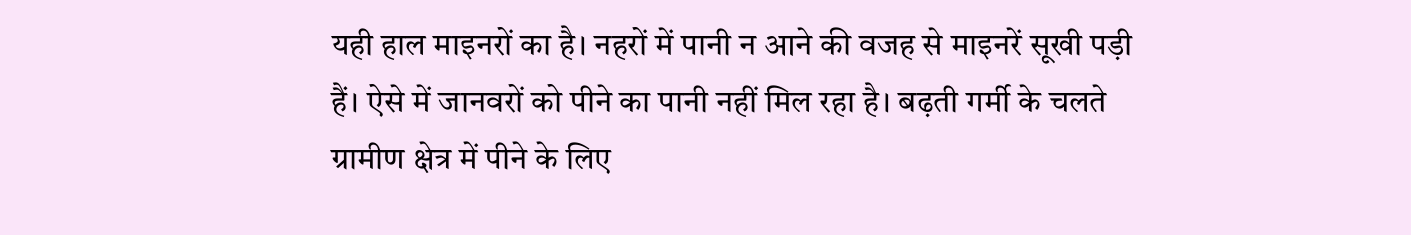यही हाल माइनरों का है। नहरों में पानी न आने की वजह से माइनरें सूखी पड़ी हैं। ऐसे में जानवरों को पीने का पानी नहीं मिल रहा है। बढ़ती गर्मी के चलते ग्रामीण क्षेत्र में पीने के लिए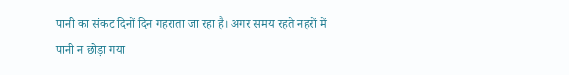पानी का संकट दिनों दिन गहराता जा रहा है। अगर समय रहते नहरों में पानी न छोड़ा गया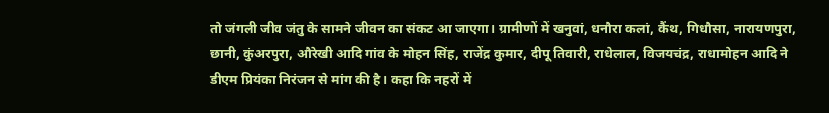तो जंगली जीव जंतु के सामने जीवन का संकट आ जाएगा। ग्रामीणों में खनुवां, धनौरा कलां, कैंथ, गिधौसा, नारायणपुरा, छानी, कुंअरपुरा, औरेखी आदि गांव के मोहन सिंह, राजेंद्र कुमार, दीपू तिवारी, राधेलाल, विजयचंद्र, राधामोहन आदि ने डीएम प्रियंका निरंजन से मांग की है। कहा कि नहरों में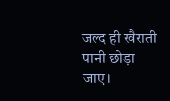जल्द ही खैराती पानी छोड़ा जाए।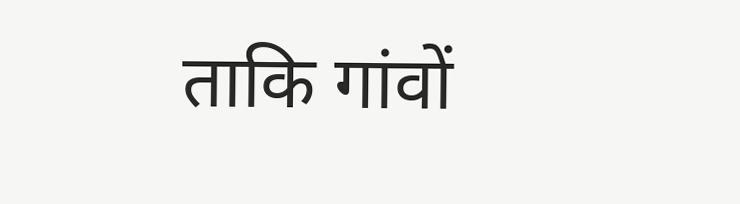ताकि गांवों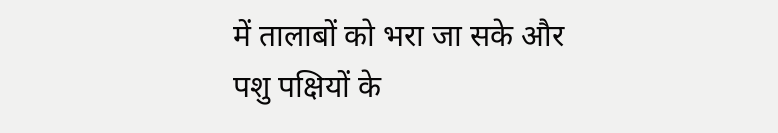में तालाबों को भरा जा सके और पशु पक्षियों के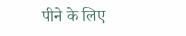पीने के लिए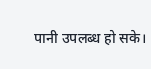पानी उपलब्ध हो सके।